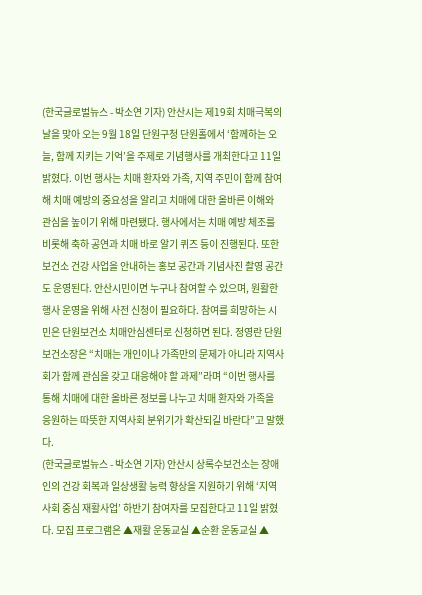(한국글로벌뉴스 - 박소연 기자) 안산시는 제19회 치매극복의 날을 맞아 오는 9월 18일 단원구청 단원홀에서 ‘함께하는 오늘, 함께 지키는 기억’을 주제로 기념행사를 개최한다고 11일 밝혔다. 이번 행사는 치매 환자와 가족, 지역 주민이 함께 참여해 치매 예방의 중요성을 알리고 치매에 대한 올바른 이해와 관심을 높이기 위해 마련됐다. 행사에서는 치매 예방 체조를 비롯해 축하 공연과 치매 바로 알기 퀴즈 등이 진행된다. 또한 보건소 건강 사업을 안내하는 홍보 공간과 기념사진 촬영 공간도 운영된다. 안산시민이면 누구나 참여할 수 있으며, 원활한 행사 운영을 위해 사전 신청이 필요하다. 참여를 희망하는 시민은 단원보건소 치매안심센터로 신청하면 된다. 정영란 단원보건소장은 “치매는 개인이나 가족만의 문제가 아니라 지역사회가 함께 관심을 갖고 대응해야 할 과제”라며 “이번 행사를 통해 치매에 대한 올바른 정보를 나누고 치매 환자와 가족을 응원하는 따뜻한 지역사회 분위기가 확산되길 바란다”고 말했다.
(한국글로벌뉴스 - 박소연 기자) 안산시 상록수보건소는 장애인의 건강 회복과 일상생활 능력 향상을 지원하기 위해 ‘지역사회 중심 재활사업’ 하반기 참여자를 모집한다고 11일 밝혔다. 모집 프로그램은 ▲재활 운동교실 ▲순환 운동교실 ▲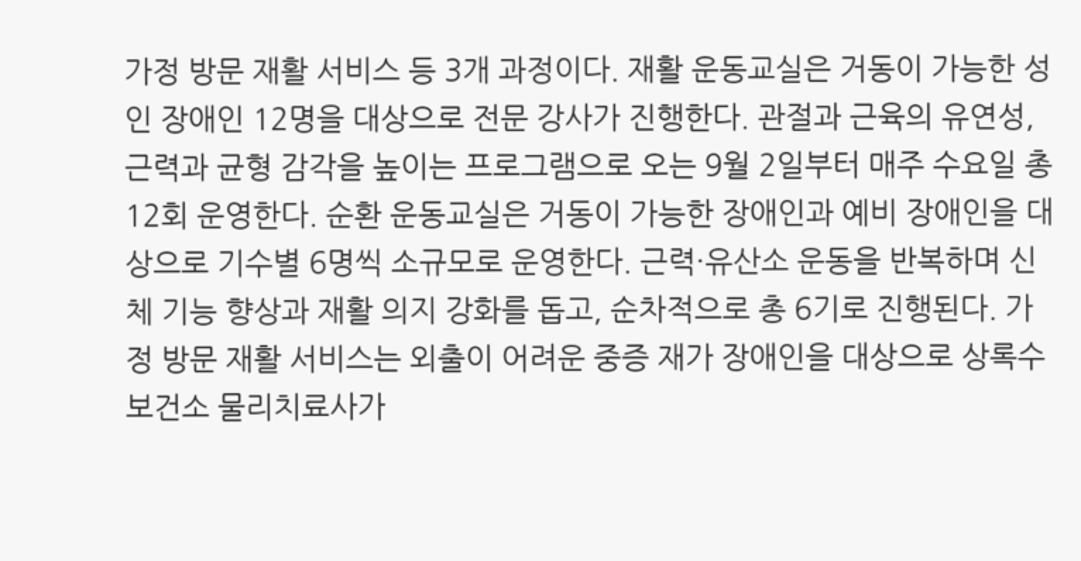가정 방문 재활 서비스 등 3개 과정이다. 재활 운동교실은 거동이 가능한 성인 장애인 12명을 대상으로 전문 강사가 진행한다. 관절과 근육의 유연성, 근력과 균형 감각을 높이는 프로그램으로 오는 9월 2일부터 매주 수요일 총 12회 운영한다. 순환 운동교실은 거동이 가능한 장애인과 예비 장애인을 대상으로 기수별 6명씩 소규모로 운영한다. 근력·유산소 운동을 반복하며 신체 기능 향상과 재활 의지 강화를 돕고, 순차적으로 총 6기로 진행된다. 가정 방문 재활 서비스는 외출이 어려운 중증 재가 장애인을 대상으로 상록수보건소 물리치료사가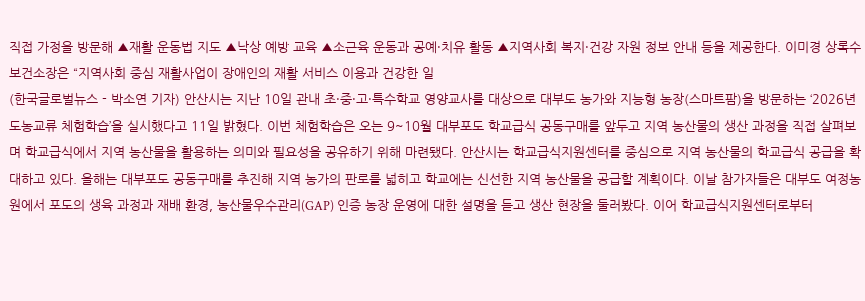직접 가정을 방문해 ▲재활 운동법 지도 ▲낙상 예방 교육 ▲소근육 운동과 공예·치유 활동 ▲지역사회 복지·건강 자원 정보 안내 등을 제공한다. 이미경 상록수보건소장은 “지역사회 중심 재활사업이 장애인의 재활 서비스 이용과 건강한 일
(한국글로벌뉴스 - 박소연 기자) 안산시는 지난 10일 관내 초·중·고·특수학교 영양교사를 대상으로 대부도 농가와 지능형 농장(스마트팜)을 방문하는 ‘2026년 도농교류 체험학습’을 실시했다고 11일 밝혔다. 이번 체험학습은 오는 9~10월 대부포도 학교급식 공동구매를 앞두고 지역 농산물의 생산 과정을 직접 살펴보며 학교급식에서 지역 농산물을 활용하는 의미와 필요성을 공유하기 위해 마련됐다. 안산시는 학교급식지원센터를 중심으로 지역 농산물의 학교급식 공급을 확대하고 있다. 올해는 대부포도 공동구매를 추진해 지역 농가의 판로를 넓히고 학교에는 신선한 지역 농산물을 공급할 계획이다. 이날 참가자들은 대부도 여정농원에서 포도의 생육 과정과 재배 환경, 농산물우수관리(GAP) 인증 농장 운영에 대한 설명을 듣고 생산 현장을 둘러봤다. 이어 학교급식지원센터로부터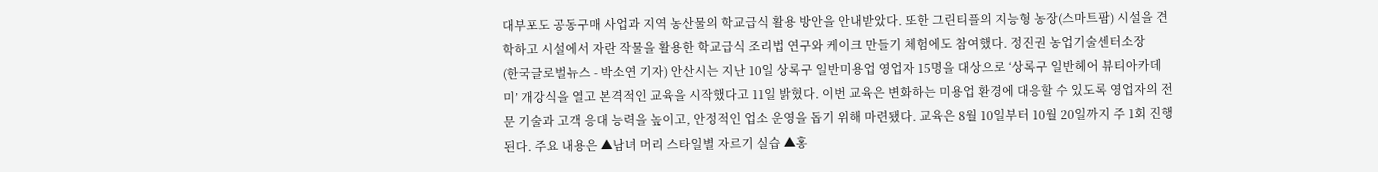대부포도 공동구매 사업과 지역 농산물의 학교급식 활용 방안을 안내받았다. 또한 그린티플의 지능형 농장(스마트팜) 시설을 견학하고 시설에서 자란 작물을 활용한 학교급식 조리법 연구와 케이크 만들기 체험에도 참여했다. 정진권 농업기술센터소장
(한국글로벌뉴스 - 박소연 기자) 안산시는 지난 10일 상록구 일반미용업 영업자 15명을 대상으로 ‘상록구 일반헤어 뷰티아카데미’ 개강식을 열고 본격적인 교육을 시작했다고 11일 밝혔다. 이번 교육은 변화하는 미용업 환경에 대응할 수 있도록 영업자의 전문 기술과 고객 응대 능력을 높이고, 안정적인 업소 운영을 돕기 위해 마련됐다. 교육은 8월 10일부터 10월 20일까지 주 1회 진행된다. 주요 내용은 ▲남녀 머리 스타일별 자르기 실습 ▲홍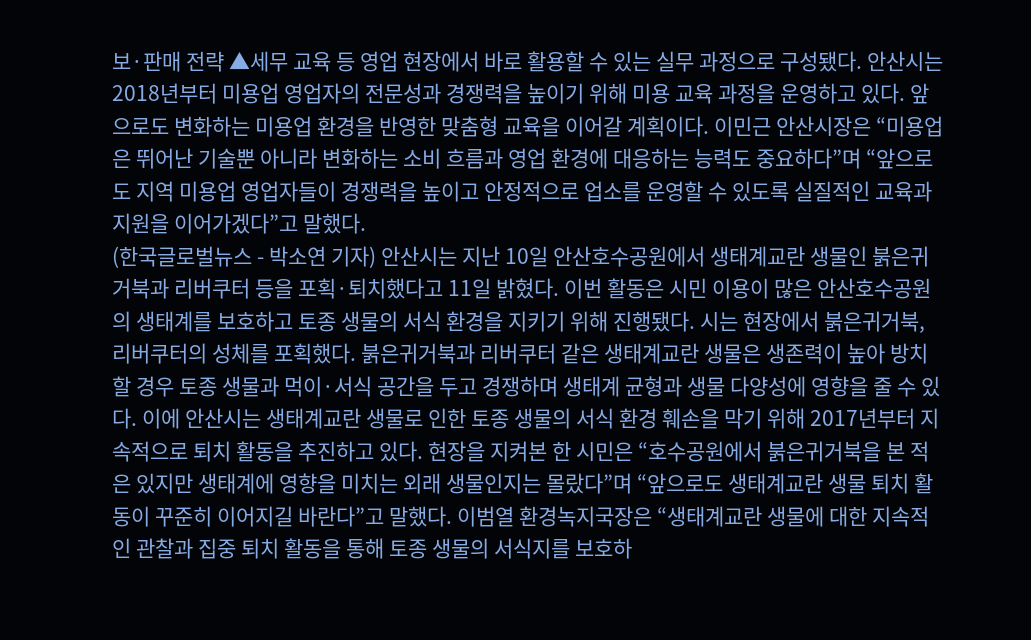보·판매 전략 ▲세무 교육 등 영업 현장에서 바로 활용할 수 있는 실무 과정으로 구성됐다. 안산시는 2018년부터 미용업 영업자의 전문성과 경쟁력을 높이기 위해 미용 교육 과정을 운영하고 있다. 앞으로도 변화하는 미용업 환경을 반영한 맞춤형 교육을 이어갈 계획이다. 이민근 안산시장은 “미용업은 뛰어난 기술뿐 아니라 변화하는 소비 흐름과 영업 환경에 대응하는 능력도 중요하다”며 “앞으로도 지역 미용업 영업자들이 경쟁력을 높이고 안정적으로 업소를 운영할 수 있도록 실질적인 교육과 지원을 이어가겠다”고 말했다.
(한국글로벌뉴스 - 박소연 기자) 안산시는 지난 10일 안산호수공원에서 생태계교란 생물인 붉은귀거북과 리버쿠터 등을 포획·퇴치했다고 11일 밝혔다. 이번 활동은 시민 이용이 많은 안산호수공원의 생태계를 보호하고 토종 생물의 서식 환경을 지키기 위해 진행됐다. 시는 현장에서 붉은귀거북, 리버쿠터의 성체를 포획했다. 붉은귀거북과 리버쿠터 같은 생태계교란 생물은 생존력이 높아 방치할 경우 토종 생물과 먹이·서식 공간을 두고 경쟁하며 생태계 균형과 생물 다양성에 영향을 줄 수 있다. 이에 안산시는 생태계교란 생물로 인한 토종 생물의 서식 환경 훼손을 막기 위해 2017년부터 지속적으로 퇴치 활동을 추진하고 있다. 현장을 지켜본 한 시민은 “호수공원에서 붉은귀거북을 본 적은 있지만 생태계에 영향을 미치는 외래 생물인지는 몰랐다”며 “앞으로도 생태계교란 생물 퇴치 활동이 꾸준히 이어지길 바란다”고 말했다. 이범열 환경녹지국장은 “생태계교란 생물에 대한 지속적인 관찰과 집중 퇴치 활동을 통해 토종 생물의 서식지를 보호하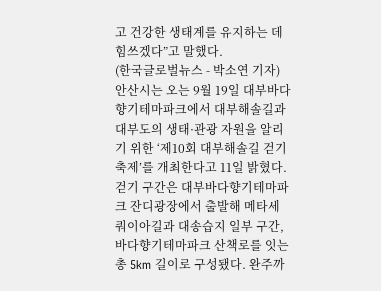고 건강한 생태계를 유지하는 데 힘쓰겠다”고 말했다.
(한국글로벌뉴스 - 박소연 기자) 안산시는 오는 9월 19일 대부바다향기테마파크에서 대부해솔길과 대부도의 생태·관광 자원을 알리기 위한 ‘제10회 대부해솔길 걷기 축제’를 개최한다고 11일 밝혔다. 걷기 구간은 대부바다향기테마파크 잔디광장에서 출발해 메타세쿼이아길과 대송습지 일부 구간, 바다향기테마파크 산책로를 잇는 총 5km 길이로 구성됐다. 완주까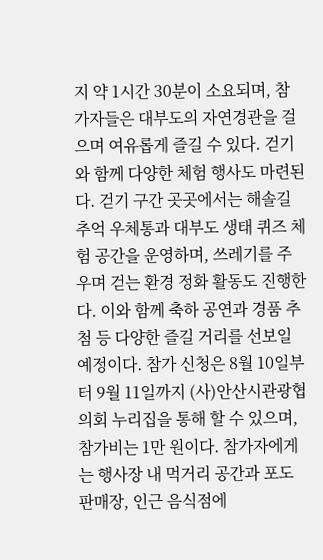지 약 1시간 30분이 소요되며, 참가자들은 대부도의 자연경관을 걸으며 여유롭게 즐길 수 있다. 걷기와 함께 다양한 체험 행사도 마련된다. 걷기 구간 곳곳에서는 해솔길 추억 우체통과 대부도 생태 퀴즈 체험 공간을 운영하며, 쓰레기를 주우며 걷는 환경 정화 활동도 진행한다. 이와 함께 축하 공연과 경품 추첨 등 다양한 즐길 거리를 선보일 예정이다. 참가 신청은 8월 10일부터 9월 11일까지 (사)안산시관광협의회 누리집을 통해 할 수 있으며, 참가비는 1만 원이다. 참가자에게는 행사장 내 먹거리 공간과 포도 판매장, 인근 음식점에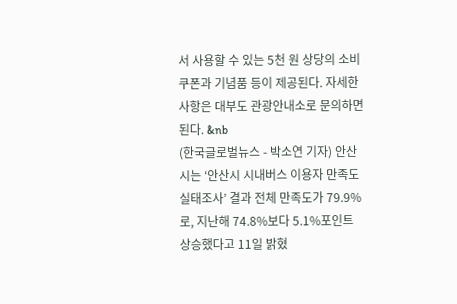서 사용할 수 있는 5천 원 상당의 소비 쿠폰과 기념품 등이 제공된다. 자세한 사항은 대부도 관광안내소로 문의하면 된다. &nb
(한국글로벌뉴스 - 박소연 기자) 안산시는 ‘안산시 시내버스 이용자 만족도 실태조사’ 결과 전체 만족도가 79.9%로, 지난해 74.8%보다 5.1%포인트 상승했다고 11일 밝혔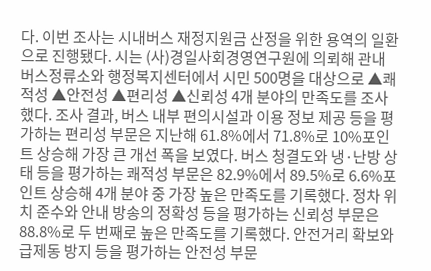다. 이번 조사는 시내버스 재정지원금 산정을 위한 용역의 일환으로 진행됐다. 시는 (사)경일사회경영연구원에 의뢰해 관내 버스정류소와 행정복지센터에서 시민 500명을 대상으로 ▲쾌적성 ▲안전성 ▲편리성 ▲신뢰성 4개 분야의 만족도를 조사했다. 조사 결과, 버스 내부 편의시설과 이용 정보 제공 등을 평가하는 편리성 부문은 지난해 61.8%에서 71.8%로 10%포인트 상승해 가장 큰 개선 폭을 보였다. 버스 청결도와 냉·난방 상태 등을 평가하는 쾌적성 부문은 82.9%에서 89.5%로 6.6%포인트 상승해 4개 분야 중 가장 높은 만족도를 기록했다. 정차 위치 준수와 안내 방송의 정확성 등을 평가하는 신뢰성 부문은 88.8%로 두 번째로 높은 만족도를 기록했다. 안전거리 확보와 급제동 방지 등을 평가하는 안전성 부문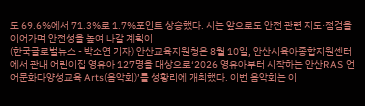도 69.6%에서 71.3%로 1.7%포인트 상승했다. 시는 앞으로도 안전 관련 지도·점검을 이어가며 안전성을 높여 나갈 계획이
(한국글로벌뉴스 - 박소연 기자) 안산교육지원청은 8월 10일, 안산시육아종합지원센터에서 관내 어린이집 영유아 127명을 대상으로‘2026 영유아부터 시작하는 안산RAS 언어문화다양성교육 Arts(음악회)’를 성황리에 개최했다. 이번 음악회는 이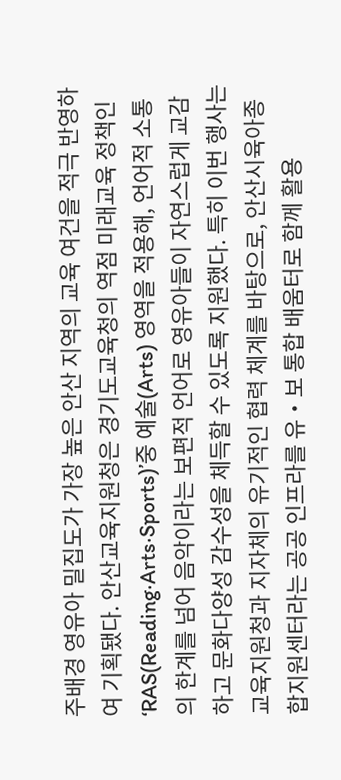주배경 영유아 밀집도가 가장 높은 안산 지역의 교육 여건을 적극 반영하여 기획됐다. 안산교육지원청은 경기도교육청의 역점 미래교육 정책인‘RAS(Reading‧Arts‧Sports)’중 예술(Arts) 영역을 적용해, 언어적 소통의 한계를 넘어 음악이라는 보편적 언어로 영유아들이 자연스럽게 교감하고 문화다양성 감수성을 체득할 수 있도록 지원했다. 특히 이번 행사는 교육지원청과 지자체의 유기적인 협력 체계를 바탕으로, 안산시육아종합지원센터라는 공공 인프라를 유‧보 통합 배움터로 함께 활용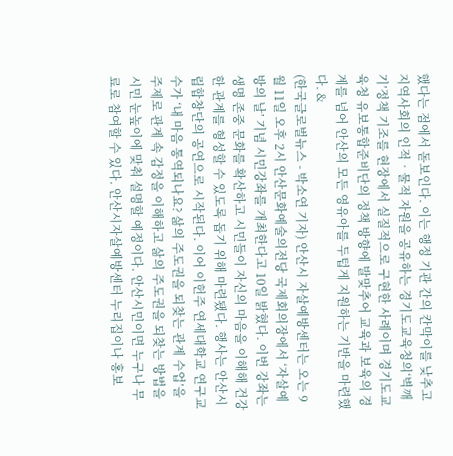했다는 점에서 돋보인다. 이는 행정 기관 간의 칸막이를 낮추고 지역사회의 인적‧물적 자원을 공유하는 경기도교육청의‘벽깨기’정책 기조를 현장에서 실질적으로 구현한 사례이며 경기도교육청 유보통합준비단의 정책 방향에 발맞추어 교육과 보육의 경계를 넘어 안산의 모든 영유아를 두텁게 지원하는 기반을 마련했다. &
(한국글로벌뉴스 - 박소연 기자) 안산시 자살예방센터는 오는 9월 11일 오후 2시 안산문화예술의전당 국제회의장에서 ‘자살예방의 날’ 기념 시민강좌를 개최한다고 10일 밝혔다. 이번 강좌는 생명 존중 문화를 확산하고 시민들이 자신의 마음을 이해해 건강한 관계를 형성할 수 있도록 돕기 위해 마련됐다. 행사는 안산시립합창단의 공연으로 시작된다. 이어 이헌주 연세대학교 연구교수가 ‘내 마음 통역되나요? 삶의 주도권을 되찾는 관계 수업’을 주제로 관계 속 감정을 이해하고 삶의 주도권을 되찾는 방법을 시민 눈높이에 맞춰 설명할 예정이다. 안산시민이면 누구나 무료로 참여할 수 있다. 안산시자살예방센터 누리집이나 홍보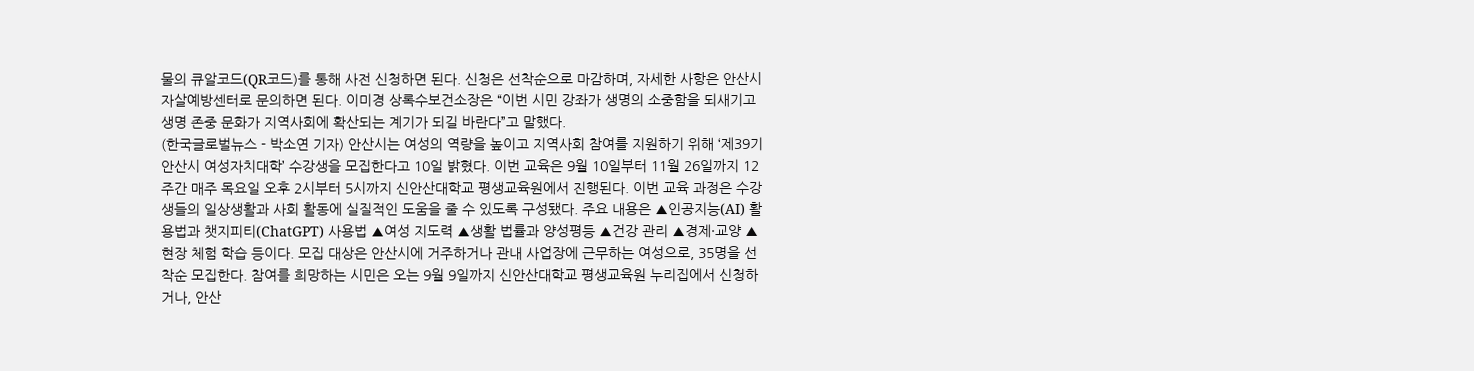물의 큐알코드(QR코드)를 통해 사전 신청하면 된다. 신청은 선착순으로 마감하며, 자세한 사항은 안산시자살예방센터로 문의하면 된다. 이미경 상록수보건소장은 “이번 시민 강좌가 생명의 소중함을 되새기고 생명 존중 문화가 지역사회에 확산되는 계기가 되길 바란다”고 말했다.
(한국글로벌뉴스 - 박소연 기자) 안산시는 여성의 역량을 높이고 지역사회 참여를 지원하기 위해 ‘제39기 안산시 여성자치대학’ 수강생을 모집한다고 10일 밝혔다. 이번 교육은 9월 10일부터 11월 26일까지 12주간 매주 목요일 오후 2시부터 5시까지 신안산대학교 평생교육원에서 진행된다. 이번 교육 과정은 수강생들의 일상생활과 사회 활동에 실질적인 도움을 줄 수 있도록 구성됐다. 주요 내용은 ▲인공지능(AI) 활용법과 챗지피티(ChatGPT) 사용법 ▲여성 지도력 ▲생활 법률과 양성평등 ▲건강 관리 ▲경제·교양 ▲현장 체험 학습 등이다. 모집 대상은 안산시에 거주하거나 관내 사업장에 근무하는 여성으로, 35명을 선착순 모집한다. 참여를 희망하는 시민은 오는 9월 9일까지 신안산대학교 평생교육원 누리집에서 신청하거나, 안산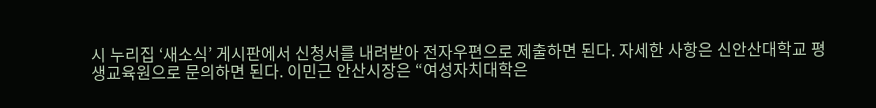시 누리집 ‘새소식’ 게시판에서 신청서를 내려받아 전자우편으로 제출하면 된다. 자세한 사항은 신안산대학교 평생교육원으로 문의하면 된다. 이민근 안산시장은 “여성자치대학은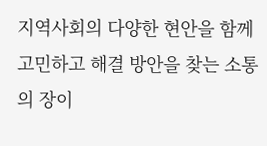지역사회의 다양한 현안을 함께 고민하고 해결 방안을 찾는 소통의 장이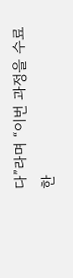다”라며 “이번 과정을 수료한